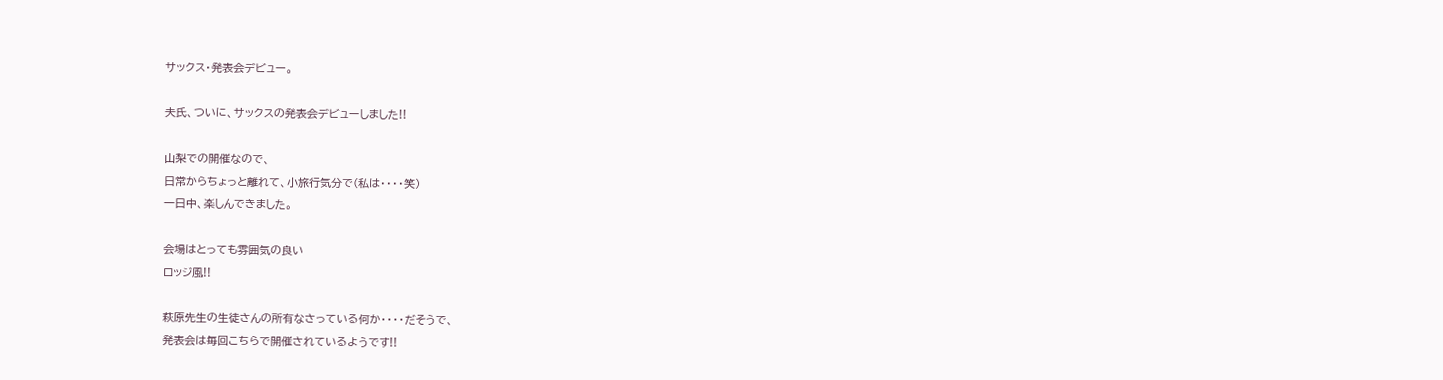サックス・発表会デビュー。

夫氏、ついに、サックスの発表会デビューしました!!

山梨での開催なので、
日常からちょっと離れて、小旅行気分で(私は・・・・笑)
一日中、楽しんできました。

会場はとっても雰囲気の良い
ロッジ風!!

萩原先生の生徒さんの所有なさっている何か・・・・だそうで、
発表会は毎回こちらで開催されているようです!!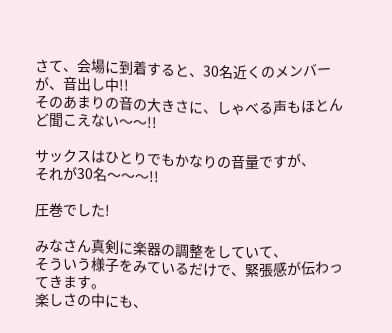さて、会場に到着すると、30名近くのメンバーが、音出し中!!
そのあまりの音の大きさに、しゃべる声もほとんど聞こえない〜〜!!

サックスはひとりでもかなりの音量ですが、
それが30名〜〜〜!!

圧巻でした!

みなさん真剣に楽器の調整をしていて、
そういう様子をみているだけで、緊張感が伝わってきます。
楽しさの中にも、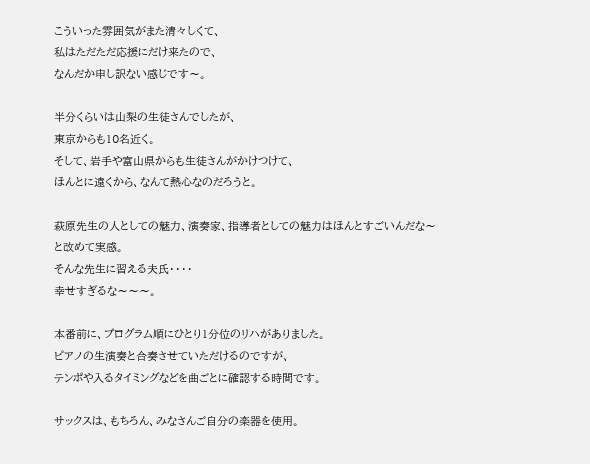こういった雰囲気がまた清々しくて、
私はただただ応援にだけ来たので、
なんだか申し訳ない感じです〜。

半分くらいは山梨の生徒さんでしたが、
東京からも10名近く。
そして、岩手や富山県からも生徒さんがかけつけて、
ほんとに遠くから、なんて熱心なのだろうと。

萩原先生の人としての魅力、演奏家、指導者としての魅力はほんとすごいんだな〜
と改めて実感。
そんな先生に習える夫氏・・・・
幸せすぎるな〜〜〜。

本番前に、プログラム順にひとり1分位のリハがありました。
ピアノの生演奏と合奏させていただけるのですが、
テンポや入るタイミングなどを曲ごとに確認する時間です。

サックスは、もちろん、みなさんご自分の楽器を使用。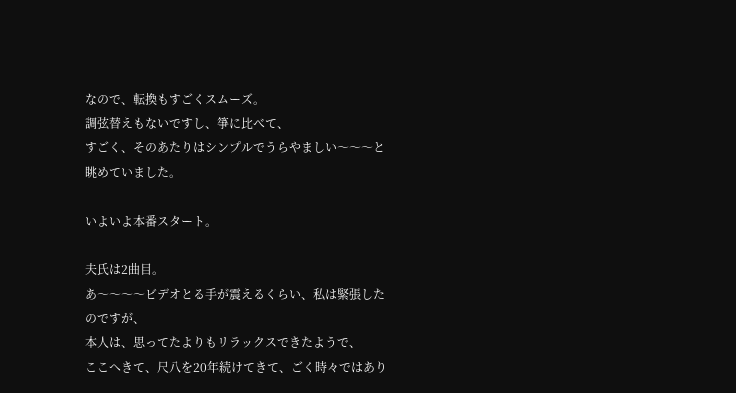なので、転換もすごくスムーズ。
調弦替えもないですし、箏に比べて、
すごく、そのあたりはシンプルでうらやましい〜〜〜と眺めていました。

いよいよ本番スタート。

夫氏は2曲目。
あ〜〜〜〜ビデオとる手が震えるくらい、私は緊張したのですが、
本人は、思ってたよりもリラックスできたようで、
ここへきて、尺八を20年続けてきて、ごく時々ではあり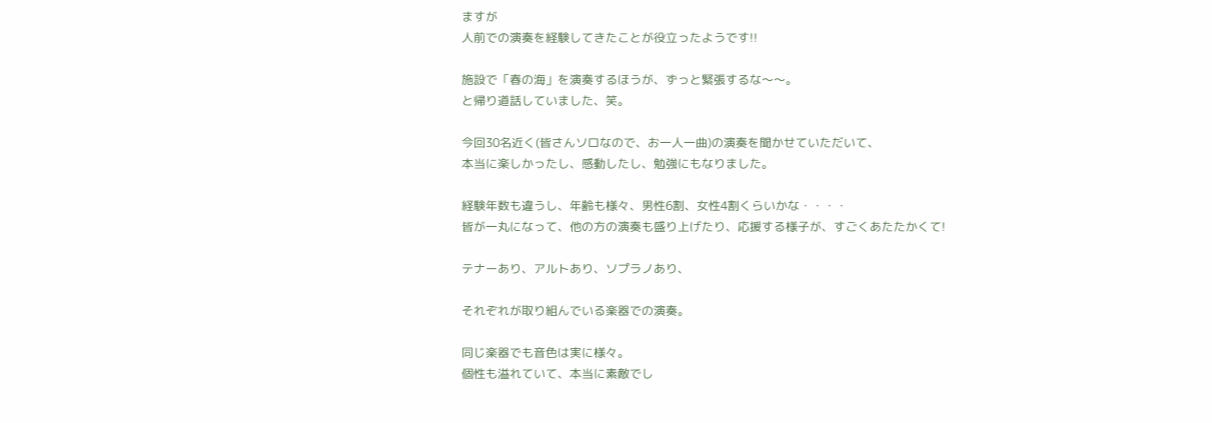ますが
人前での演奏を経験してきたことが役立ったようです!!

施設で「春の海」を演奏するほうが、ずっと緊張するな〜〜。
と帰り道話していました、笑。

今回30名近く(皆さんソロなので、お一人一曲)の演奏を聞かせていただいて、
本当に楽しかったし、感動したし、勉強にもなりました。

経験年数も違うし、年齢も様々、男性6割、女性4割くらいかな・・・・
皆が一丸になって、他の方の演奏も盛り上げたり、応援する様子が、すごくあたたかくて!

テナーあり、アルトあり、ソプラノあり、

それぞれが取り組んでいる楽器での演奏。

同じ楽器でも音色は実に様々。
個性も溢れていて、本当に素敵でし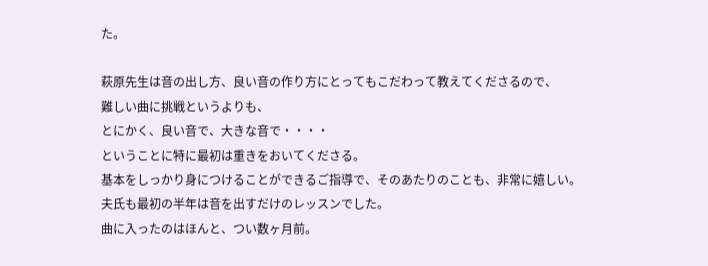た。

萩原先生は音の出し方、良い音の作り方にとってもこだわって教えてくださるので、
難しい曲に挑戦というよりも、
とにかく、良い音で、大きな音で・・・・
ということに特に最初は重きをおいてくださる。
基本をしっかり身につけることができるご指導で、そのあたりのことも、非常に嬉しい。
夫氏も最初の半年は音を出すだけのレッスンでした。
曲に入ったのはほんと、つい数ヶ月前。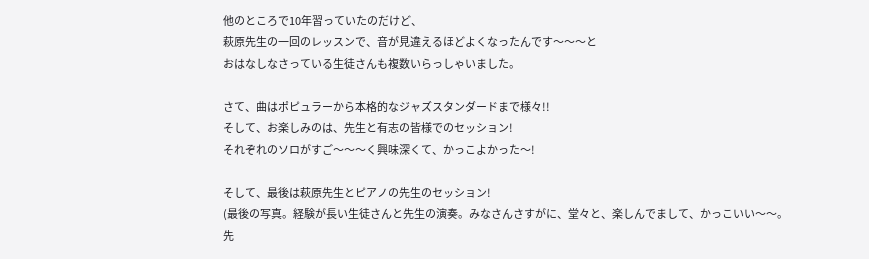他のところで10年習っていたのだけど、
萩原先生の一回のレッスンで、音が見違えるほどよくなったんです〜〜〜と
おはなしなさっている生徒さんも複数いらっしゃいました。

さて、曲はポピュラーから本格的なジャズスタンダードまで様々!!
そして、お楽しみのは、先生と有志の皆様でのセッション!
それぞれのソロがすご〜〜〜く興味深くて、かっこよかった〜!

そして、最後は萩原先生とピアノの先生のセッション!
(最後の写真。経験が長い生徒さんと先生の演奏。みなさんさすがに、堂々と、楽しんでまして、かっこいい〜〜。
先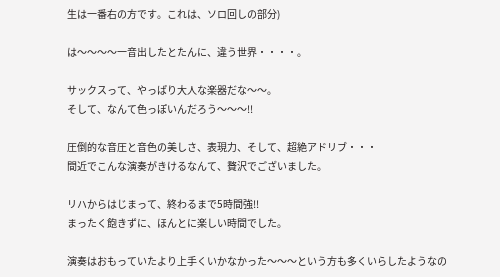生は一番右の方です。これは、ソロ回しの部分)

は〜〜〜〜一音出したとたんに、違う世界・・・・。

サックスって、やっぱり大人な楽器だな〜〜。
そして、なんて色っぽいんだろう〜〜〜!!

圧倒的な音圧と音色の美しさ、表現力、そして、超絶アドリブ・・・
間近でこんな演奏がきけるなんて、贅沢でございました。

リハからはじまって、終わるまで5時間強!!
まったく飽きずに、ほんとに楽しい時間でした。

演奏はおもっていたより上手くいかなかった〜〜〜という方も多くいらしたようなの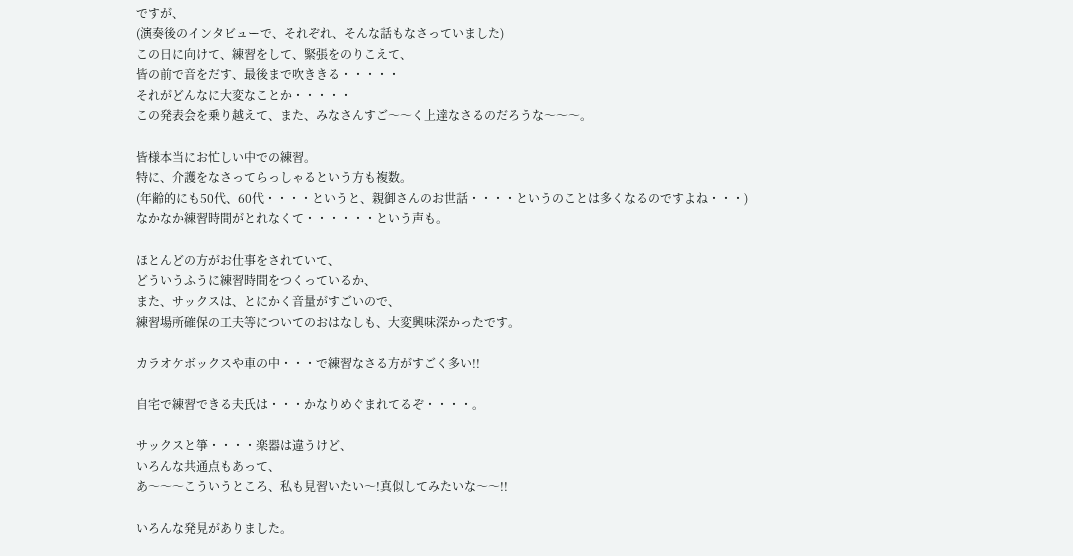ですが、
(演奏後のインタビューで、それぞれ、そんな話もなさっていました)
この日に向けて、練習をして、緊張をのりこえて、
皆の前で音をだす、最後まで吹ききる・・・・・
それがどんなに大変なことか・・・・・
この発表会を乗り越えて、また、みなさんすご〜〜く上達なさるのだろうな〜〜〜。

皆様本当にお忙しい中での練習。
特に、介護をなさってらっしゃるという方も複数。
(年齢的にも50代、60代・・・・というと、親御さんのお世話・・・・というのことは多くなるのですよね・・・)
なかなか練習時間がとれなくて・・・・・・という声も。

ほとんどの方がお仕事をされていて、
どういうふうに練習時間をつくっているか、
また、サックスは、とにかく音量がすごいので、
練習場所確保の工夫等についてのおはなしも、大変興味深かったです。

カラオケボックスや車の中・・・で練習なさる方がすごく多い!!

自宅で練習できる夫氏は・・・かなりめぐまれてるぞ・・・・。

サックスと箏・・・・楽器は違うけど、
いろんな共通点もあって、
あ〜〜〜こういうところ、私も見習いたい〜!真似してみたいな〜〜!!

いろんな発見がありました。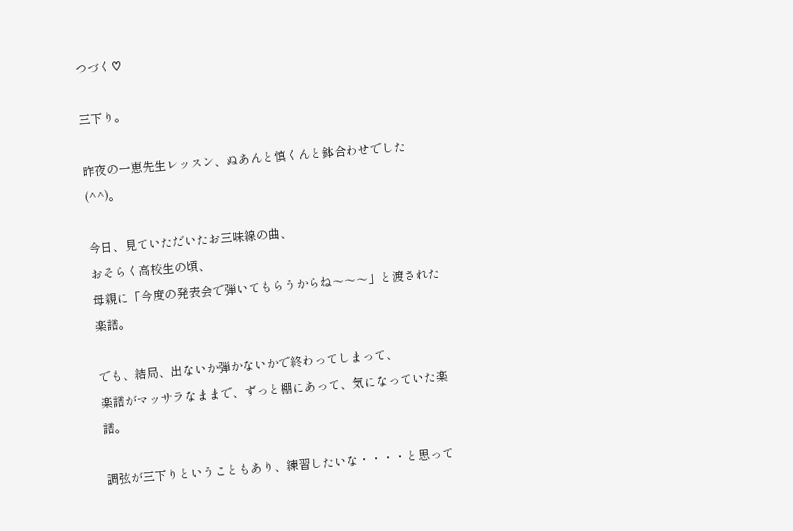つづく♡

三下り。

昨夜の一恵先生レッスン、ぬあんと慎くんと鉢合わせでした(^^)。

今日、見ていただいたお三味線の曲、
おそらく高校生の頃、
母親に「今度の発表会で弾いてもらうからね〜〜〜」と渡された楽譜。

でも、結局、出ないか弾かないかで終わってしまって、
楽譜がマッサラなままで、ずっと棚にあって、気になっていた楽譜。

調弦が三下りということもあり、練習したいな・・・・と思って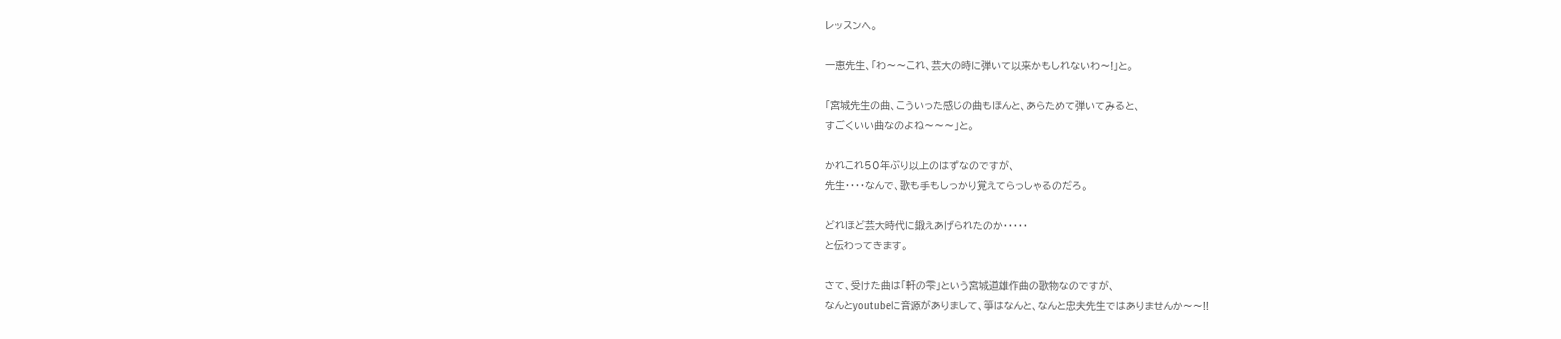レッスンへ。

一恵先生、「わ〜〜これ、芸大の時に弾いて以来かもしれないわ〜!」と。

「宮城先生の曲、こういった感じの曲もほんと、あらためて弾いてみると、
すごくいい曲なのよね〜〜〜」と。

かれこれ50年ぶり以上のはずなのですが、
先生・・・・なんで、歌も手もしっかり覚えてらっしゃるのだろ。

どれほど芸大時代に鍛えあげられたのか・・・・・
と伝わってきます。

さて、受けた曲は「軒の雫」という宮城道雄作曲の歌物なのですが、
なんとyoutubeに音源がありまして、箏はなんと、なんと忠夫先生ではありませんか〜〜!!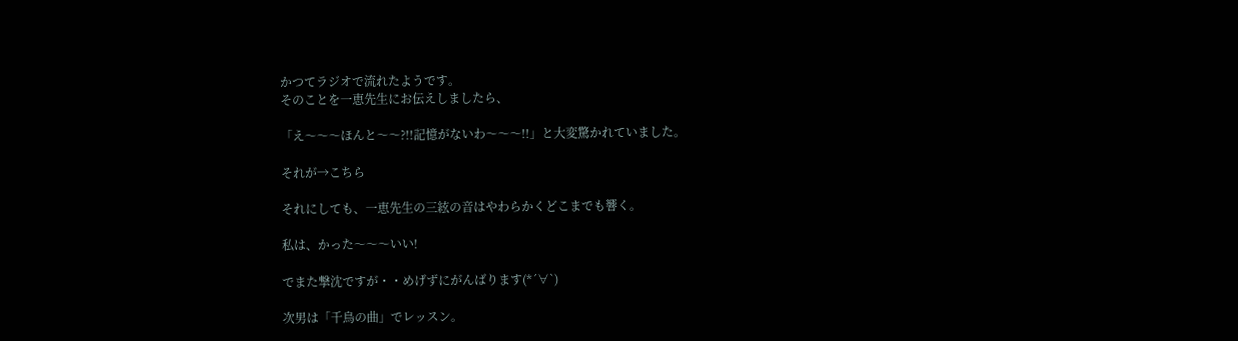かつてラジオで流れたようです。
そのことを一恵先生にお伝えしましたら、

「え〜〜〜ほんと〜〜?!!記憶がないわ〜〜〜!!」と大変驚かれていました。

それが→こちら

それにしても、一恵先生の三絃の音はやわらかくどこまでも響く。

私は、かった〜〜〜いい!

でまた撃沈ですが・・めげずにがんばります(*´∀`)

次男は「千鳥の曲」でレッスン。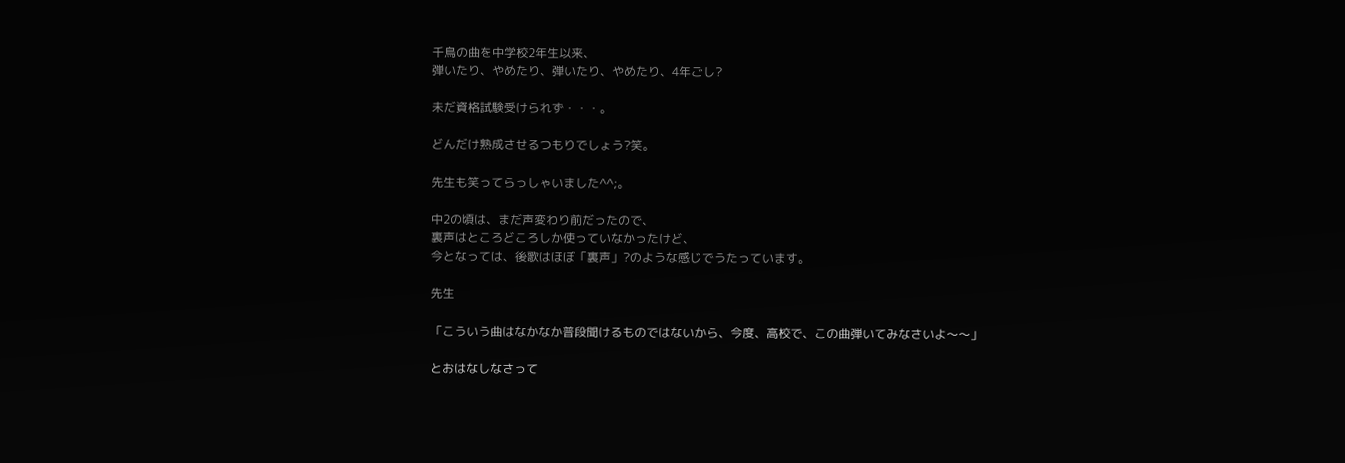千鳥の曲を中学校2年生以来、
弾いたり、やめたり、弾いたり、やめたり、4年ごし?

未だ資格試験受けられず・・・。

どんだけ熟成させるつもりでしょう?笑。

先生も笑ってらっしゃいました^^;。

中2の頃は、まだ声変わり前だったので、
裏声はところどころしか使っていなかったけど、
今となっては、後歌はほぼ「裏声」?のような感じでうたっています。

先生

「こういう曲はなかなか普段聞けるものではないから、今度、高校で、この曲弾いてみなさいよ〜〜」

とおはなしなさって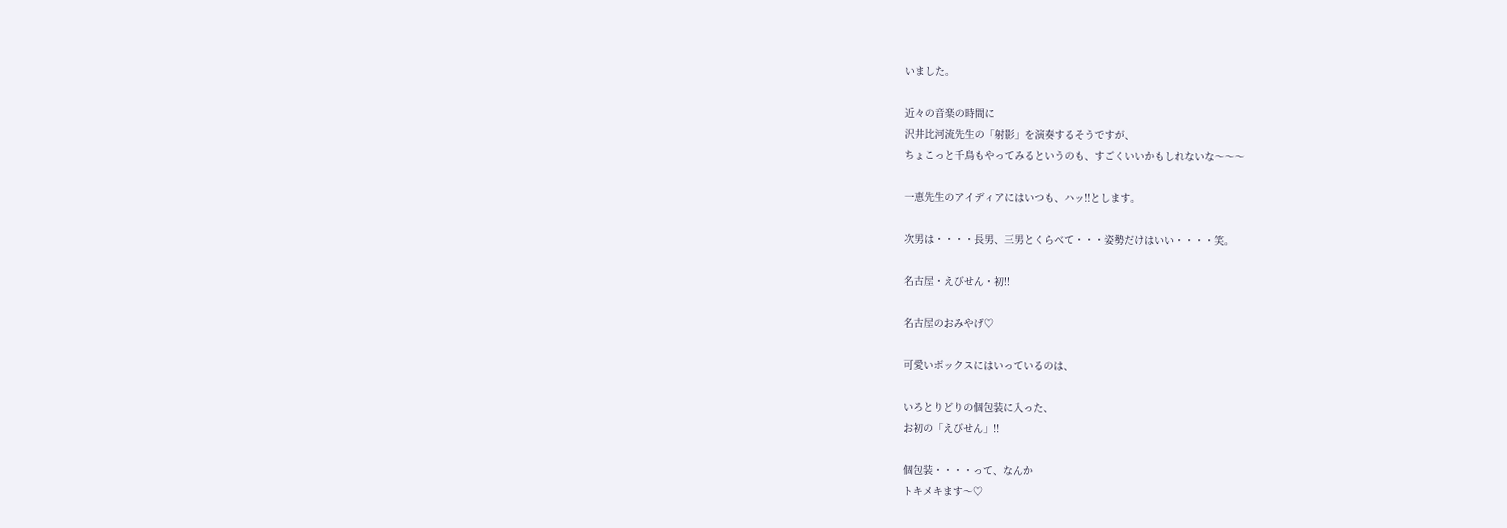いました。

近々の音楽の時間に
沢井比河流先生の「射影」を演奏するそうですが、
ちょこっと千鳥もやってみるというのも、すごくいいかもしれないな〜〜〜

一恵先生のアイディアにはいつも、ハッ!!とします。

次男は・・・・長男、三男とくらべて・・・姿勢だけはいい・・・・笑。

名古屋・えびせん・初!!

名古屋のおみやげ♡

可愛いボックスにはいっているのは、

いろとりどりの個包装に入った、
お初の「えびせん」!!

個包装・・・・って、なんか
トキメキます〜♡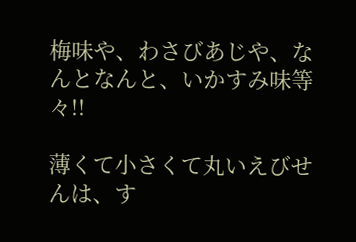梅味や、わさびあじや、なんとなんと、いかすみ味等々!!

薄くて小さくて丸いえびせんは、す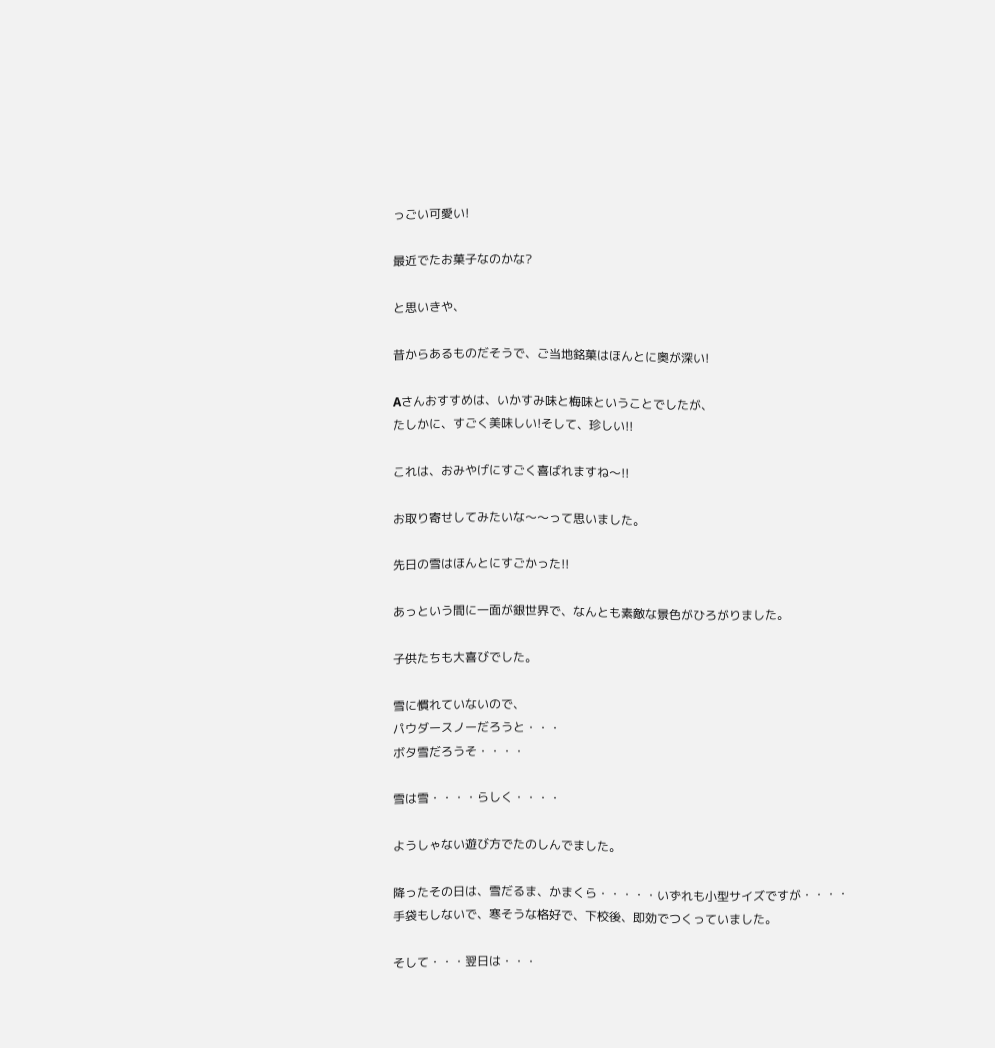っごい可愛い!

最近でたお菓子なのかな?

と思いきや、

昔からあるものだそうで、ご当地銘菓はほんとに奥が深い!

Aさんおすすめは、いかすみ味と梅味ということでしたが、
たしかに、すごく美味しい!そして、珍しい!!

これは、おみやげにすごく喜ばれますね〜!!

お取り寄せしてみたいな〜〜って思いました。

先日の雪はほんとにすごかった!!

あっという間に一面が銀世界で、なんとも素敵な景色がひろがりました。

子供たちも大喜びでした。

雪に慣れていないので、
パウダースノーだろうと・・・
ボタ雪だろうそ・・・・

雪は雪・・・・らしく・・・・

ようしゃない遊び方でたのしんでました。

降ったその日は、雪だるま、かまくら・・・・・いずれも小型サイズですが・・・・
手袋もしないで、寒そうな格好で、下校後、即効でつくっていました。

そして・・・翌日は・・・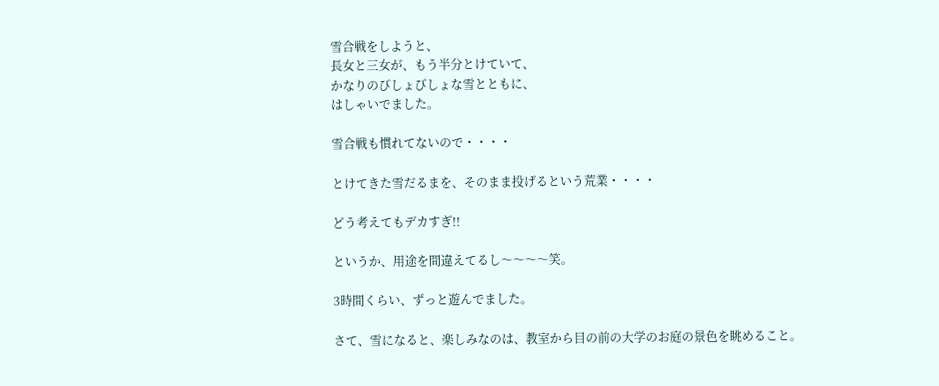雪合戦をしようと、
長女と三女が、もう半分とけていて、
かなりのびしょびしょな雪とともに、
はしゃいでました。

雪合戦も慣れてないので・・・・

とけてきた雪だるまを、そのまま投げるという荒業・・・・

どう考えてもデカすぎ!!

というか、用途を間違えてるし〜〜〜〜笑。

3時間くらい、ずっと遊んでました。

さて、雪になると、楽しみなのは、教室から目の前の大学のお庭の景色を眺めること。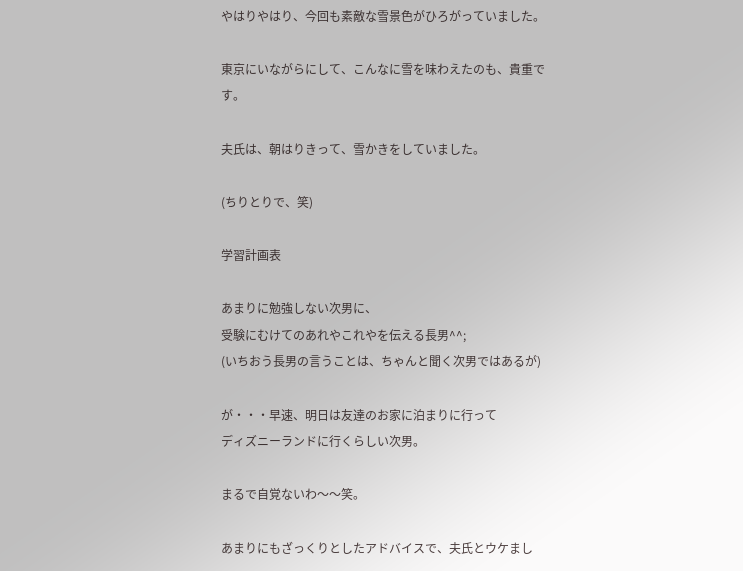やはりやはり、今回も素敵な雪景色がひろがっていました。

東京にいながらにして、こんなに雪を味わえたのも、貴重です。

夫氏は、朝はりきって、雪かきをしていました。

(ちりとりで、笑)

学習計画表

あまりに勉強しない次男に、
受験にむけてのあれやこれやを伝える長男^^;
(いちおう長男の言うことは、ちゃんと聞く次男ではあるが)

が・・・早速、明日は友達のお家に泊まりに行って
ディズニーランドに行くらしい次男。

まるで自覚ないわ〜〜笑。

あまりにもざっくりとしたアドバイスで、夫氏とウケまし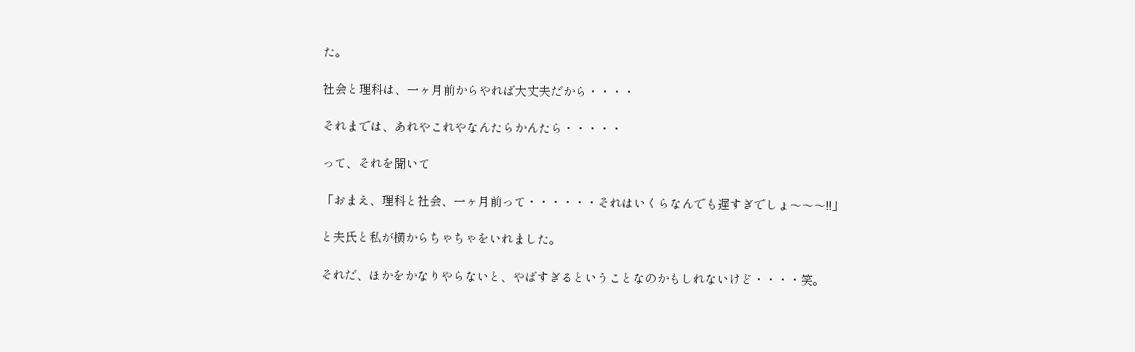た。

社会と理科は、一ヶ月前からやれば大丈夫だから・・・・

それまでは、あれやこれやなんたらかんたら・・・・・

って、それを聞いて

「おまえ、理科と社会、一ヶ月前って・・・・・・それはいくらなんでも遅すぎでしょ〜〜〜!!」

と夫氏と私が横からちゃちゃをいれました。

それだ、ほかをかなりやらないと、やばすぎるということなのかもしれないけど・・・・笑。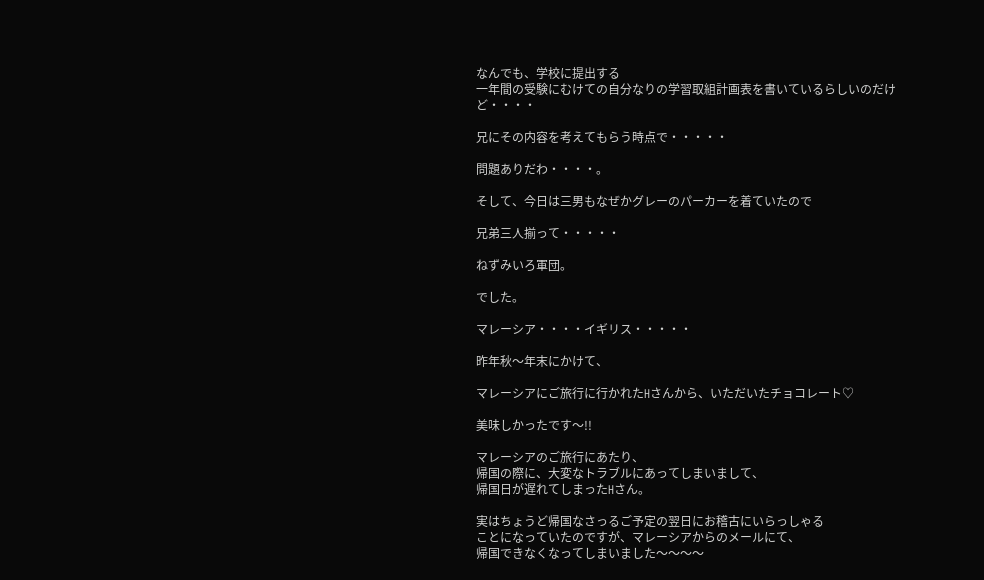なんでも、学校に提出する
一年間の受験にむけての自分なりの学習取組計画表を書いているらしいのだけど・・・・

兄にその内容を考えてもらう時点で・・・・・

問題ありだわ・・・・。

そして、今日は三男もなぜかグレーのパーカーを着ていたので

兄弟三人揃って・・・・・

ねずみいろ軍団。

でした。

マレーシア・・・・イギリス・・・・・

昨年秋〜年末にかけて、

マレーシアにご旅行に行かれたHさんから、いただいたチョコレート♡

美味しかったです〜!!

マレーシアのご旅行にあたり、
帰国の際に、大変なトラブルにあってしまいまして、
帰国日が遅れてしまったHさん。

実はちょうど帰国なさっるご予定の翌日にお稽古にいらっしゃる
ことになっていたのですが、マレーシアからのメールにて、
帰国できなくなってしまいました〜〜〜〜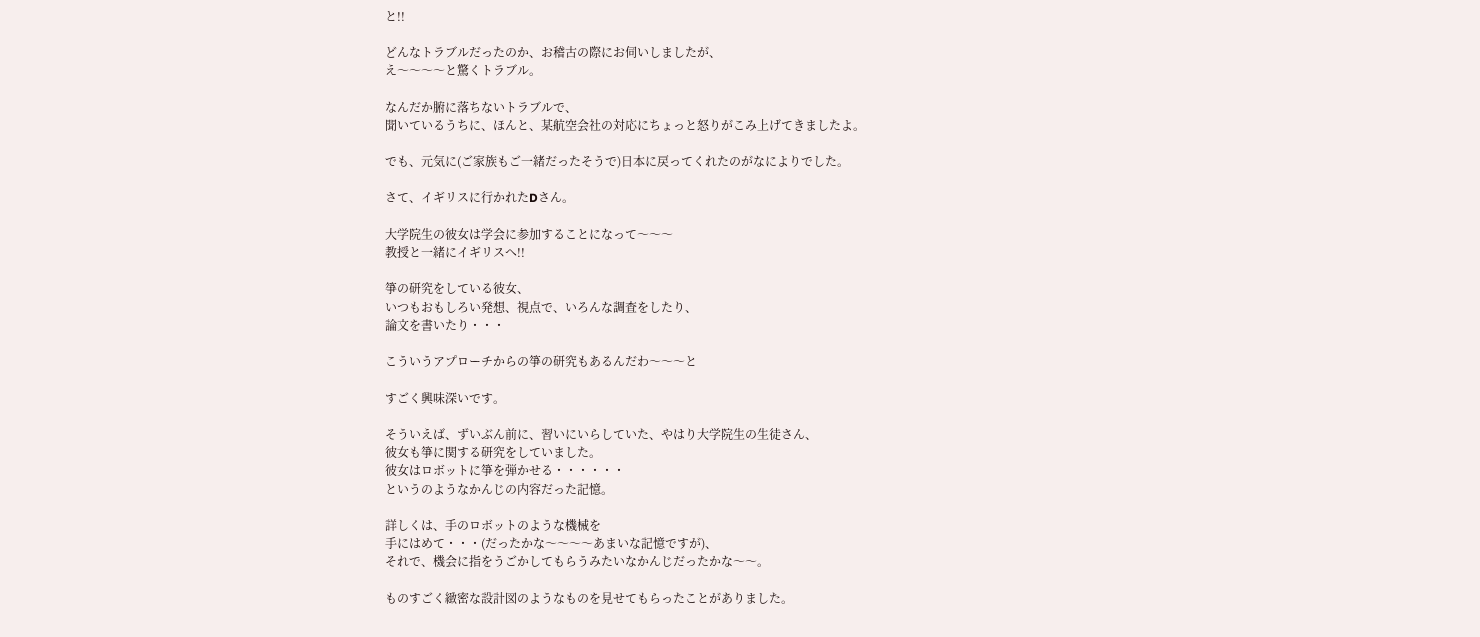と!!

どんなトラブルだったのか、お稽古の際にお伺いしましたが、
え〜〜〜〜と驚くトラブル。

なんだか腑に落ちないトラブルで、
聞いているうちに、ほんと、某航空会社の対応にちょっと怒りがこみ上げてきましたよ。

でも、元気に(ご家族もご一緒だったそうで)日本に戻ってくれたのがなによりでした。

さて、イギリスに行かれたDさん。

大学院生の彼女は学会に参加することになって〜〜〜
教授と一緒にイギリスへ!!

箏の研究をしている彼女、
いつもおもしろい発想、視点で、いろんな調査をしたり、
論文を書いたり・・・

こういうアプローチからの箏の研究もあるんだわ〜〜〜と

すごく興味深いです。

そういえば、ずいぶん前に、習いにいらしていた、やはり大学院生の生徒さん、
彼女も箏に関する研究をしていました。
彼女はロボットに箏を弾かせる・・・・・・
というのようなかんじの内容だった記憶。

詳しくは、手のロボットのような機械を
手にはめて・・・(だったかな〜〜〜〜あまいな記憶ですが)、
それで、機会に指をうごかしてもらうみたいなかんじだったかな〜〜。

ものすごく緻密な設計図のようなものを見せてもらったことがありました。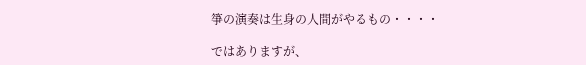箏の演奏は生身の人間がやるもの・・・・

ではありますが、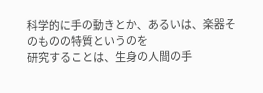科学的に手の動きとか、あるいは、楽器そのものの特質というのを
研究することは、生身の人間の手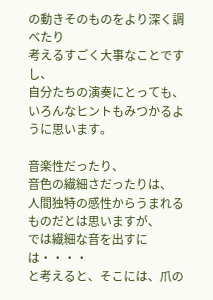の動きそのものをより深く調べたり
考えるすごく大事なことですし、
自分たちの演奏にとっても、いろんなヒントもみつかるように思います。

音楽性だったり、
音色の繊細さだったりは、
人間独特の感性からうまれるものだとは思いますが、
では繊細な音を出すには・・・・
と考えると、そこには、爪の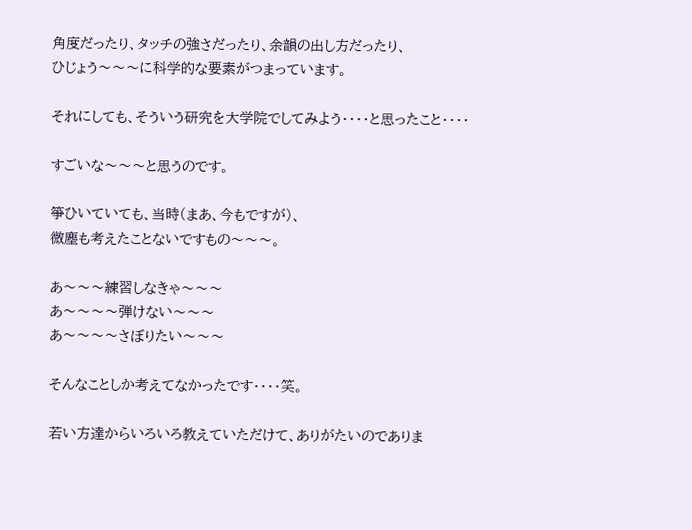角度だったり、タッチの強さだったり、余韻の出し方だったり、
ひじょう〜〜〜に科学的な要素がつまっています。

それにしても、そういう研究を大学院でしてみよう・・・・と思ったこと・・・・

すごいな〜〜〜と思うのです。

箏ひいていても、当時(まあ、今もですが)、
微塵も考えたことないですもの〜〜〜。

あ〜〜〜練習しなきゃ〜〜〜
あ〜〜〜〜弾けない〜〜〜
あ〜〜〜〜さぼりたい〜〜〜

そんなことしか考えてなかったです・・・・笑。

若い方達からいろいろ教えていただけて、ありがたいのでありま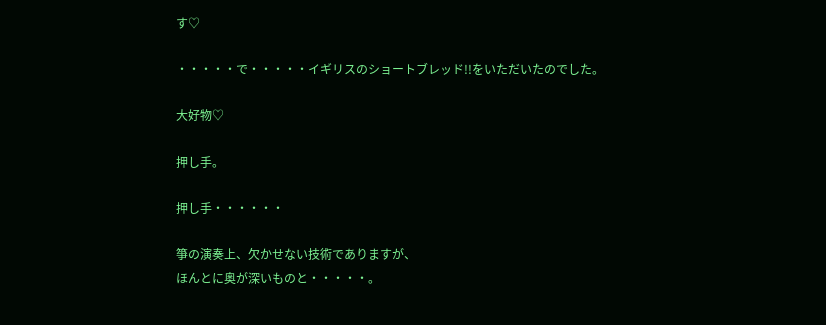す♡

・・・・・で・・・・・イギリスのショートブレッド!!をいただいたのでした。

大好物♡

押し手。

押し手・・・・・・

箏の演奏上、欠かせない技術でありますが、
ほんとに奥が深いものと・・・・・。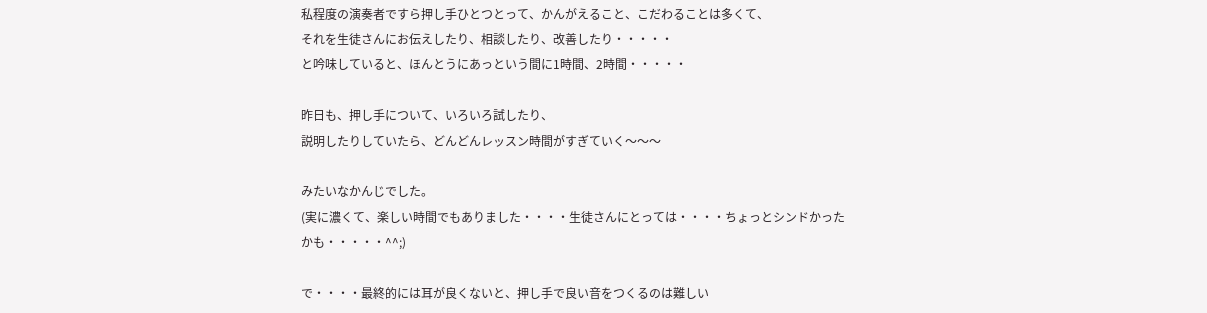私程度の演奏者ですら押し手ひとつとって、かんがえること、こだわることは多くて、
それを生徒さんにお伝えしたり、相談したり、改善したり・・・・・
と吟味していると、ほんとうにあっという間に1時間、2時間・・・・・

昨日も、押し手について、いろいろ試したり、
説明したりしていたら、どんどんレッスン時間がすぎていく〜〜〜

みたいなかんじでした。
(実に濃くて、楽しい時間でもありました・・・・生徒さんにとっては・・・・ちょっとシンドかったかも・・・・・^^;)

で・・・・最終的には耳が良くないと、押し手で良い音をつくるのは難しい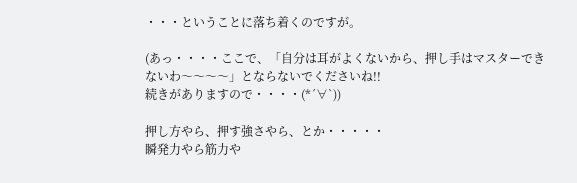・・・ということに落ち着くのですが。

(あっ・・・・ここで、「自分は耳がよくないから、押し手はマスターできないわ〜〜〜〜」とならないでくださいね!!
続きがありますので・・・・(*´∀`))

押し方やら、押す強さやら、とか・・・・・
瞬発力やら筋力や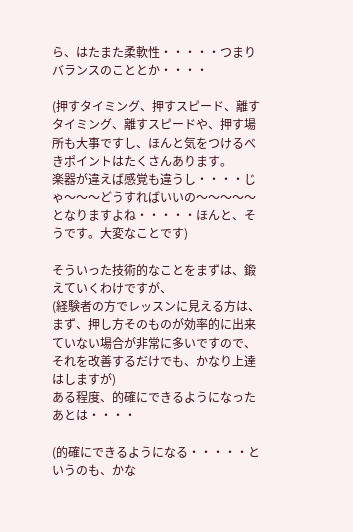ら、はたまた柔軟性・・・・・つまりバランスのこととか・・・・

(押すタイミング、押すスピード、離すタイミング、離すスピードや、押す場所も大事ですし、ほんと気をつけるべきポイントはたくさんあります。
楽器が違えば感覚も違うし・・・・じゃ〜〜〜どうすればいいの〜〜〜〜〜となりますよね・・・・・ほんと、そうです。大変なことです)

そういった技術的なことをまずは、鍛えていくわけですが、
(経験者の方でレッスンに見える方は、まず、押し方そのものが効率的に出来ていない場合が非常に多いですので、
それを改善するだけでも、かなり上達はしますが)
ある程度、的確にできるようになったあとは・・・・

(的確にできるようになる・・・・・というのも、かな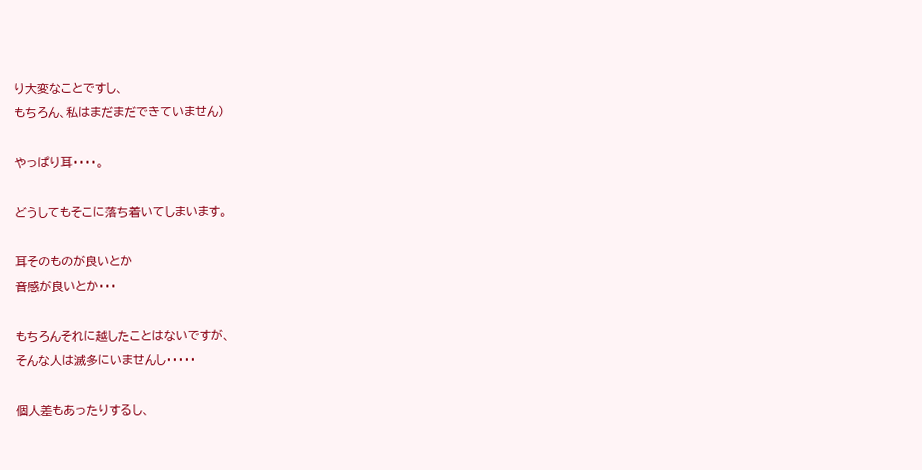り大変なことですし、
もちろん、私はまだまだできていません)

やっぱり耳・・・・。

どうしてもそこに落ち着いてしまいます。

耳そのものが良いとか
音感が良いとか・・・

もちろんそれに越したことはないですが、
そんな人は滅多にいませんし・・・・・

個人差もあったりするし、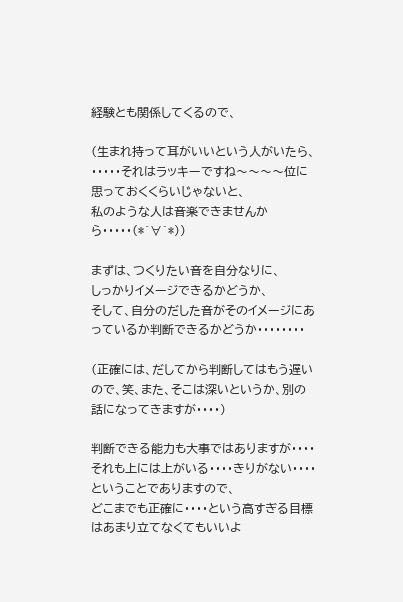経験とも関係してくるので、

(生まれ持って耳がいいという人がいたら、
・・・・・それはラッキーですね〜〜〜〜位に思っておくくらいじゃないと、
私のような人は音楽できませんから・・・・・(*´∀`*))

まずは、つくりたい音を自分なりに、
しっかりイメージできるかどうか、
そして、自分のだした音がそのイメージにあっているか判断できるかどうか・・・・・・・・

(正確には、だしてから判断してはもう遅いので、笑、また、そこは深いというか、別の話になってきますが・・・・)

判断できる能力も大事ではありますが・・・・
それも上には上がいる・・・・きりがない・・・・ということでありますので、
どこまでも正確に・・・・という高すぎる目標はあまり立てなくてもいいよ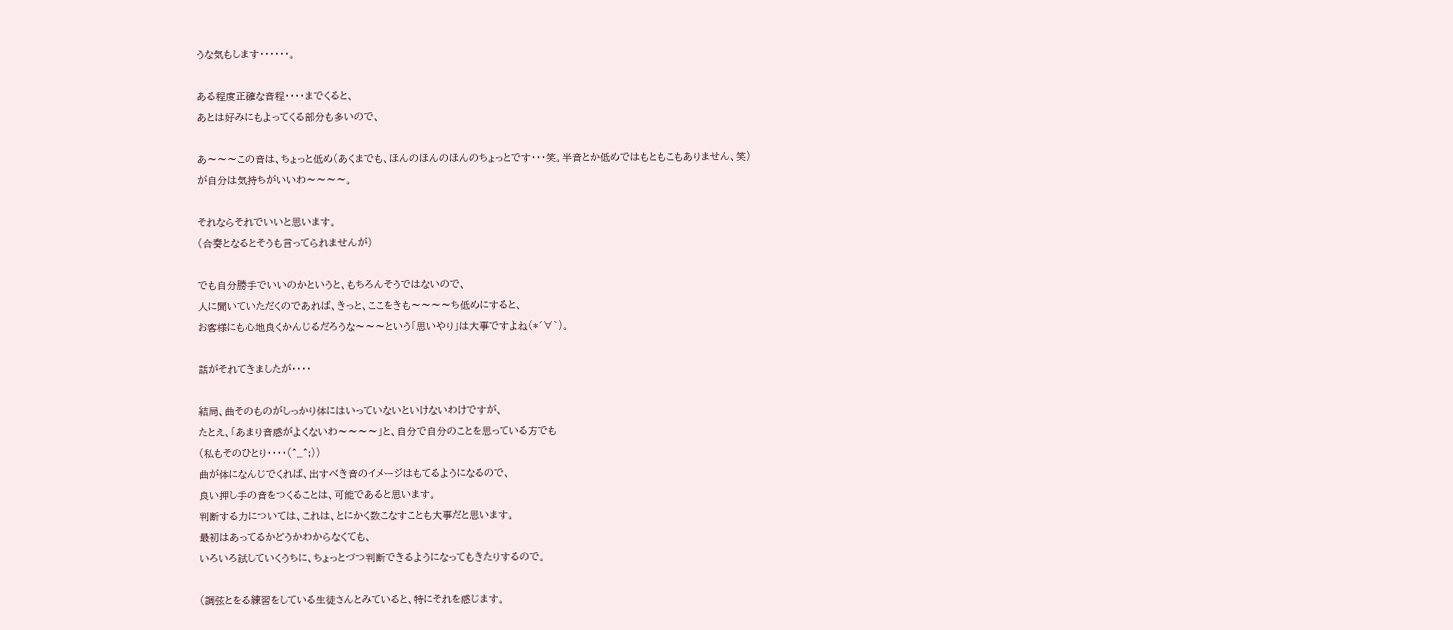うな気もします・・・・・・。

ある程度正確な音程・・・・までくると、
あとは好みにもよってくる部分も多いので、

あ〜〜〜この音は、ちょっと低め(あくまでも、ほんのほんのほんのちょっとです・・・笑。半音とか低めではもともこもありません、笑)
が自分は気持ちがいいわ〜〜〜〜。

それならそれでいいと思います。
(合奏となるとそうも言ってられませんが)

でも自分勝手でいいのかというと、もちろんそうではないので、
人に聞いていただくのであれば、きっと、ここをきも〜〜〜〜ち低めにすると、
お客様にも心地良くかんじるだろうな〜〜〜という「思いやり」は大事ですよね(*´∀`)。

話がそれてきましたが・・・・

結局、曲そのものがしっかり体にはいっていないといけないわけですが、
たとえ、「あまり音感がよくないわ〜〜〜〜」と、自分で自分のことを思っている方でも
(私もそのひとり・・・・(^_^;))
曲が体になんじでくれば、出すべき音のイメージはもてるようになるので、
良い押し手の音をつくることは、可能であると思います。
判断する力については、これは、とにかく数こなすことも大事だと思います。
最初はあってるかどうかわからなくても、
いろいろ試していくうちに、ちょっとづつ判断できるようになってもきたりするので。

(調弦とをる練習をしている生徒さんとみていると、特にそれを感じます。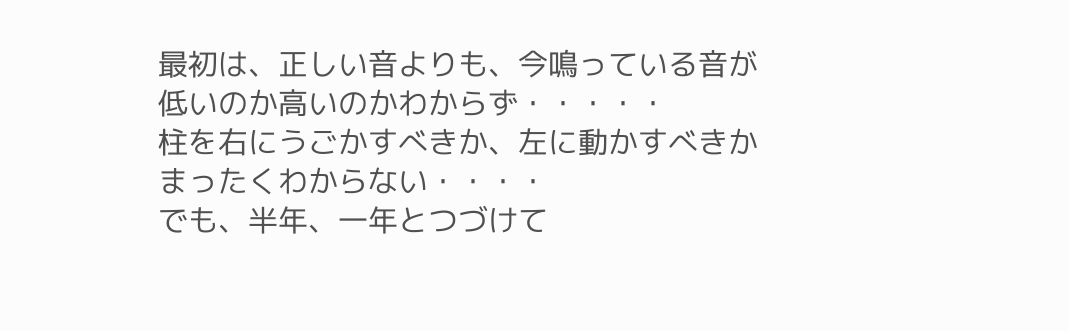最初は、正しい音よりも、今鳴っている音が低いのか高いのかわからず・・・・・
柱を右にうごかすべきか、左に動かすべきかまったくわからない・・・・
でも、半年、一年とつづけて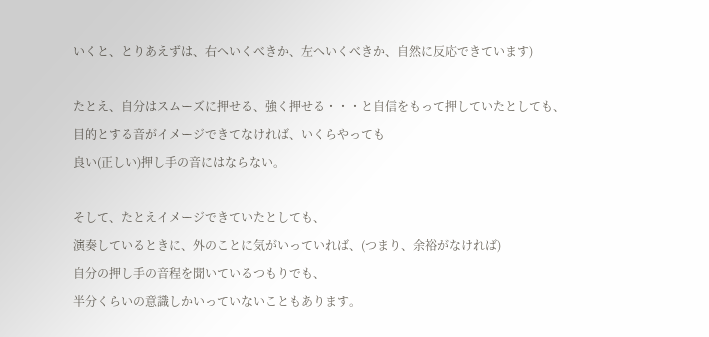いくと、とりあえずは、右へいくべきか、左へいくべきか、自然に反応できています)

たとえ、自分はスムーズに押せる、強く押せる・・・と自信をもって押していたとしても、
目的とする音がイメージできてなければ、いくらやっても
良い(正しい)押し手の音にはならない。

そして、たとえイメージできていたとしても、
演奏しているときに、外のことに気がいっていれば、(つまり、余裕がなければ)
自分の押し手の音程を聞いているつもりでも、
半分くらいの意識しかいっていないこともあります。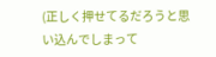(正しく押せてるだろうと思い込んでしまって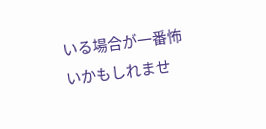いる場合が一番怖いかもしれませ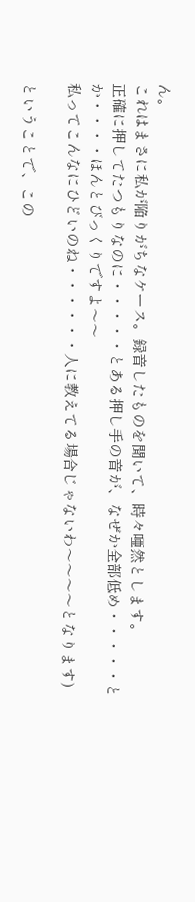ん。
これはまさに私が陥りがちなケース。録音したものを聞いて、時々唖然とします。
正確に押してたつもりなのに・・・・・とある押し手の音が、なぜか全部低め・・・・・とか・・・・ほんとびっくりですよ〜〜
私ってこんなにひどいのね・・・・・・人に教えてる場合じゃないわ〜〜〜〜となります)

ということで、この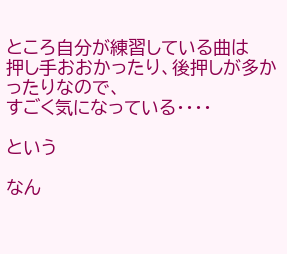ところ自分が練習している曲は
押し手おおかったり、後押しが多かったりなので、
すごく気になっている・・・・

という

なん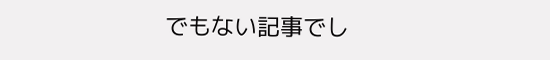でもない記事でし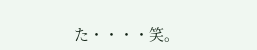た・・・・笑。